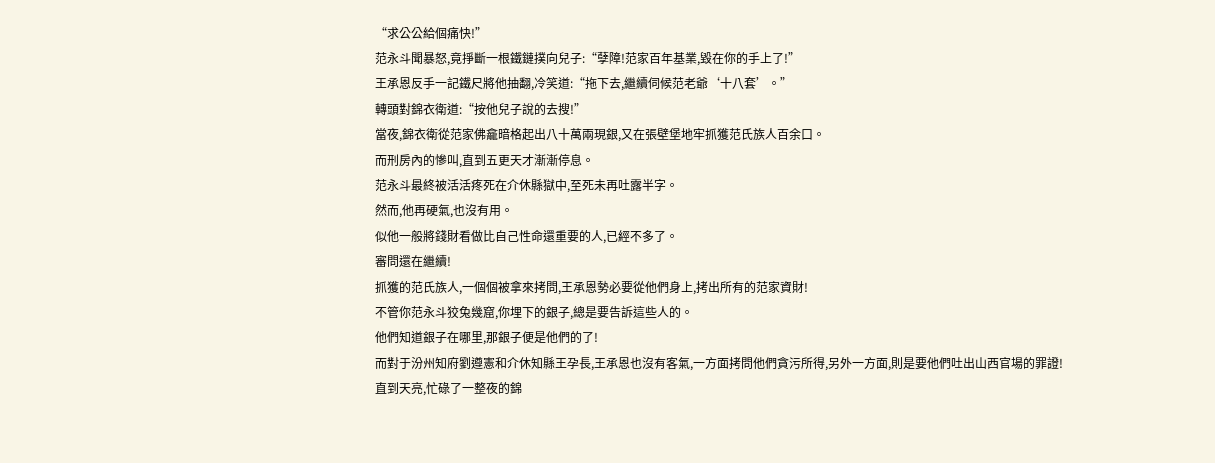“求公公給個痛快!”
范永斗聞暴怒,竟掙斷一根鐵鏈撲向兒子:“孽障!范家百年基業,毀在你的手上了!”
王承恩反手一記鐵尺將他抽翻,冷笑道:“拖下去,繼續伺候范老爺‘十八套’。”
轉頭對錦衣衛道:“按他兒子說的去搜!”
當夜,錦衣衛從范家佛龕暗格起出八十萬兩現銀,又在張壁堡地牢抓獲范氏族人百余口。
而刑房內的慘叫,直到五更天才漸漸停息。
范永斗最終被活活疼死在介休縣獄中,至死未再吐露半字。
然而,他再硬氣,也沒有用。
似他一般將錢財看做比自己性命還重要的人,已經不多了。
審問還在繼續!
抓獲的范氏族人,一個個被拿來拷問,王承恩勢必要從他們身上,拷出所有的范家資財!
不管你范永斗狡兔幾窟,你埋下的銀子,總是要告訴這些人的。
他們知道銀子在哪里,那銀子便是他們的了!
而對于汾州知府劉遵憲和介休知縣王孕長,王承恩也沒有客氣,一方面拷問他們貪污所得,另外一方面,則是要他們吐出山西官場的罪證!
直到天亮,忙碌了一整夜的錦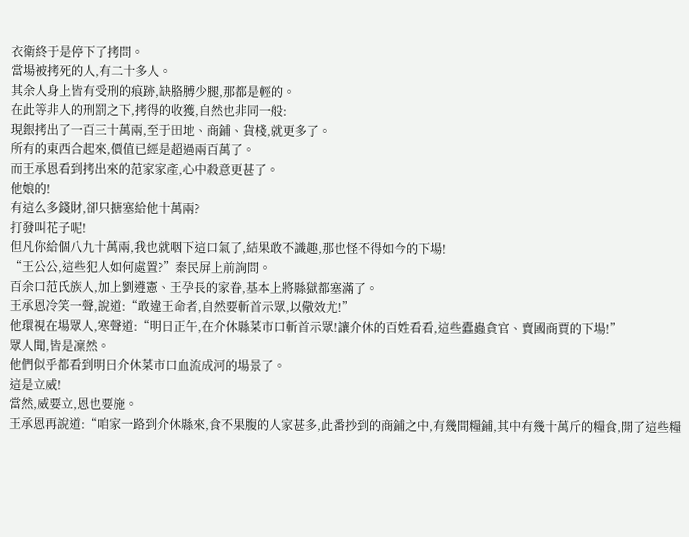衣衛終于是停下了拷問。
當場被拷死的人,有二十多人。
其余人身上皆有受刑的痕跡,缺胳膊少腿,那都是輕的。
在此等非人的刑罰之下,拷得的收獲,自然也非同一般:
現銀拷出了一百三十萬兩,至于田地、商鋪、貨棧,就更多了。
所有的東西合起來,價值已經是超過兩百萬了。
而王承恩看到拷出來的范家家產,心中殺意更甚了。
他娘的!
有這么多錢財,卻只搪塞給他十萬兩?
打發叫花子呢!
但凡你給個八九十萬兩,我也就咽下這口氣了,結果敢不識趣,那也怪不得如今的下場!
“王公公,這些犯人如何處置?”秦民屏上前詢問。
百余口范氏族人,加上劉遵憲、王孕長的家眷,基本上將縣獄都塞滿了。
王承恩冷笑一聲,說道:“敢違王命者,自然要斬首示眾,以儆效尤!”
他環視在場眾人,寒聲道:“明日正午,在介休縣菜市口斬首示眾!讓介休的百姓看看,這些蠹蟲貪官、賣國商賈的下場!”
眾人聞,皆是凜然。
他們似乎都看到明日介休菜市口血流成河的場景了。
這是立威!
當然,威要立,恩也要施。
王承恩再說道:“咱家一路到介休縣來,食不果腹的人家甚多,此番抄到的商鋪之中,有幾間糧鋪,其中有幾十萬斤的糧食,開了這些糧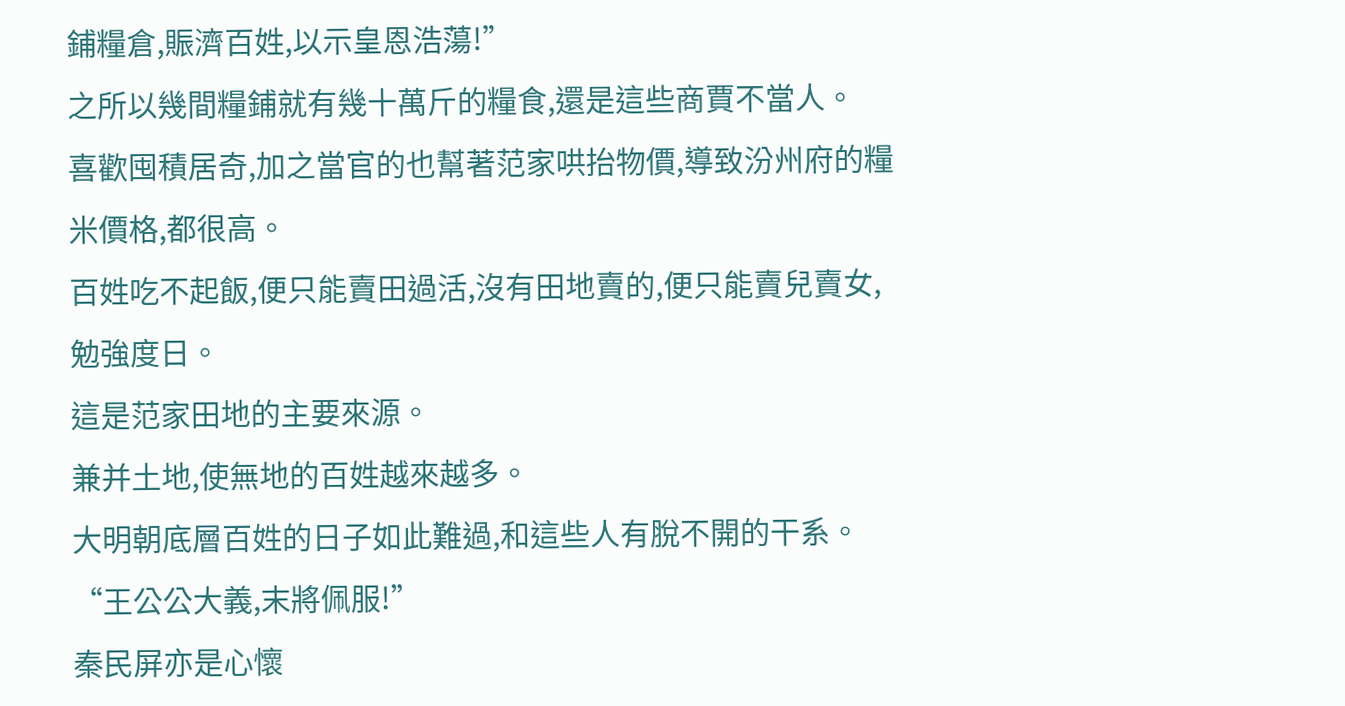鋪糧倉,賑濟百姓,以示皇恩浩蕩!”
之所以幾間糧鋪就有幾十萬斤的糧食,還是這些商賈不當人。
喜歡囤積居奇,加之當官的也幫著范家哄抬物價,導致汾州府的糧米價格,都很高。
百姓吃不起飯,便只能賣田過活,沒有田地賣的,便只能賣兒賣女,勉強度日。
這是范家田地的主要來源。
兼并土地,使無地的百姓越來越多。
大明朝底層百姓的日子如此難過,和這些人有脫不開的干系。
“王公公大義,末將佩服!”
秦民屏亦是心懷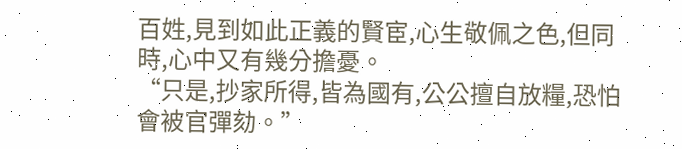百姓,見到如此正義的賢宦,心生敬佩之色,但同時,心中又有幾分擔憂。
“只是,抄家所得,皆為國有,公公擅自放糧,恐怕會被官彈劾。”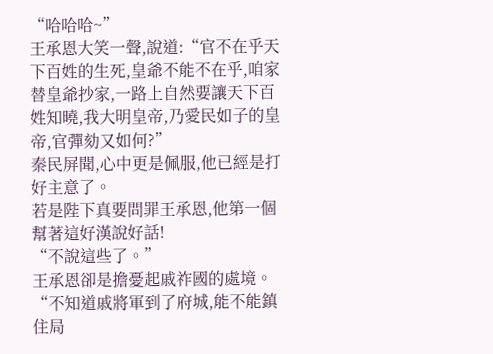“哈哈哈~”
王承恩大笑一聲,說道:“官不在乎天下百姓的生死,皇爺不能不在乎,咱家替皇爺抄家,一路上自然要讓天下百姓知曉,我大明皇帝,乃愛民如子的皇帝,官彈劾又如何?”
秦民屏聞,心中更是佩服,他已經是打好主意了。
若是陛下真要問罪王承恩,他第一個幫著這好漢說好話!
“不說這些了。”
王承恩卻是擔憂起戚祚國的處境。
“不知道戚將軍到了府城,能不能鎮住局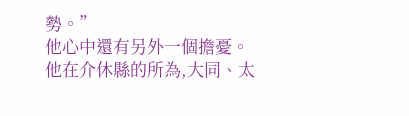勢。”
他心中還有另外一個擔憂。
他在介休縣的所為,大同、太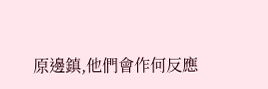原邊鎮,他們會作何反應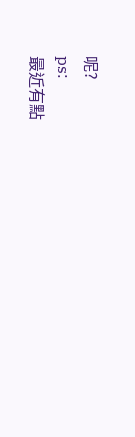呢?
ps:
最近有點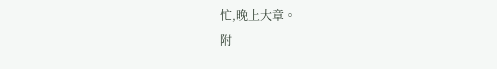忙,晚上大章。
附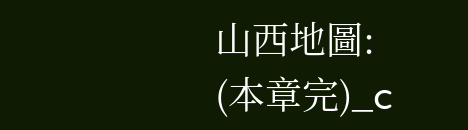山西地圖:
(本章完)_c